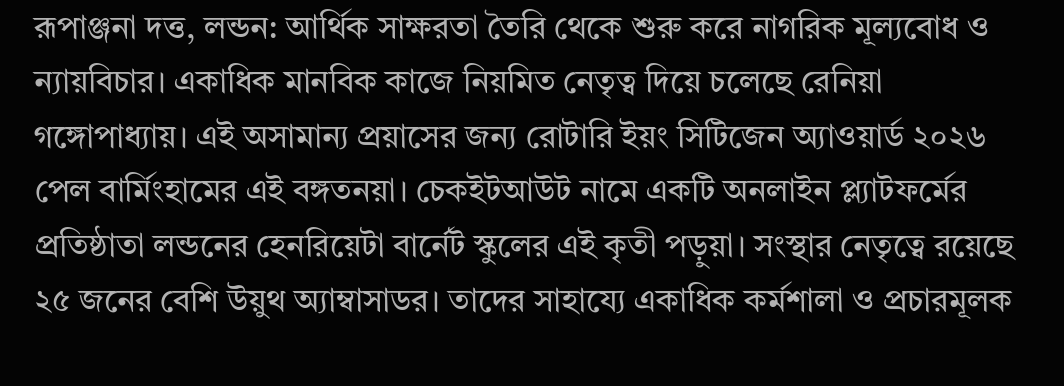রূপাঞ্জনা দত্ত, লন্ডন: আর্থিক সাক্ষরতা তৈরি থেকে শুরু করে নাগরিক মূল্যবোধ ও ন্যায়বিচার। একাধিক মানবিক কাজে নিয়মিত নেতৃত্ব দিয়ে চলেছে রেনিয়া গঙ্গোপাধ্যায়। এই অসামান্য প্রয়াসের জন্য রোটারি ইয়ং সিটিজেন অ্যাওয়ার্ড ২০২৬ পেল বার্মিংহামের এই বঙ্গতনয়া। চেকইটআউট নামে একটি অনলাইন প্ল্যাটফর্মের প্রতিষ্ঠাতা লন্ডনের হেনরিয়েটা বার্নেট স্কুলের এই কৃতী পড়ুয়া। সংস্থার নেতৃত্বে রয়েছে ২৫ জনের বেশি উয়ুথ অ্যাম্বাসাডর। তাদের সাহায্যে একাধিক কর্মশালা ও প্রচারমূলক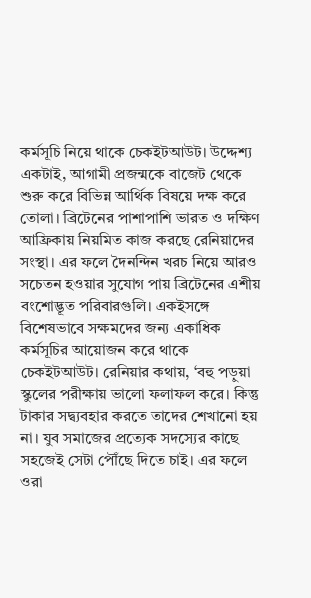কর্মসূচি নিয়ে থাকে চেকইটআউট। উদ্দেশ্য একটাই, আগামী প্রজন্মকে বাজেট থেকে শুরু করে বিভিন্ন আর্থিক বিষয়ে দক্ষ করে তোলা। ব্রিটেনের পাশাপাশি ভারত ও দক্ষিণ আফ্রিকায় নিয়মিত কাজ করছে রেনিয়াদের সংস্থা। এর ফলে দৈনন্দিন খরচ নিয়ে আরও সচেতন হওয়ার সুযোগ পায় ব্রিটেনের এশীয় বংশোদ্ভূত পরিবারগুলি। একইসঙ্গে বিশেষভাবে সক্ষমদের জন্য একাধিক কর্মসূচির আয়োজন করে থাকে চেকইটআউট। রেনিয়ার কথায়, ‘বহু পড়ুয়া স্কুলের পরীক্ষায় ভালো ফলাফল করে। কিন্তু টাকার সদ্ব্যবহার করতে তাদের শেখানো হয় না। যুব সমাজের প্রত্যেক সদস্যের কাছে সহজেই সেটা পৌঁছে দিতে চাই। এর ফলে ওরা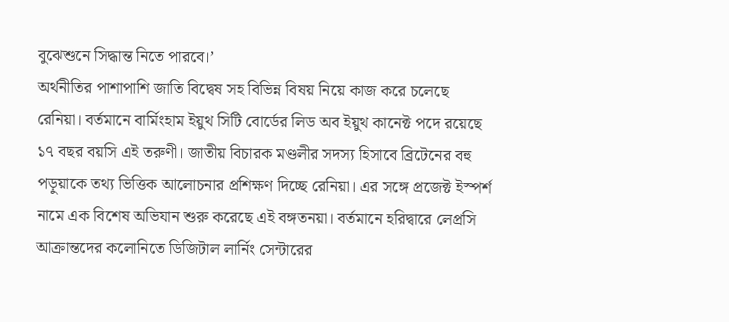বুঝেশুনে সিদ্ধান্ত নিতে পারবে।’
অর্থনীতির পাশাপাশি জাতি বিদ্বেষ সহ বিভিন্ন বিষয় নিয়ে কাজ করে চলেছে রেনিয়া। বর্তমানে বার্মিংহাম ইয়ুথ সিটি বোর্ডের লিড অব ইয়ুথ কানেক্ট পদে রয়েছে ১৭ বছর বয়সি এই তরুণী। জাতীয় বিচারক মণ্ডলীর সদস্য হিসাবে ব্রিটেনের বহু পড়ুয়াকে তথ্য ভিত্তিক আলোচনার প্রশিক্ষণ দিচ্ছে রেনিয়া। এর সঙ্গে প্রজেক্ট ইস্পর্শ নামে এক বিশেষ অভিযান শুরু করেছে এই বঙ্গতনয়া। বর্তমানে হরিদ্বারে লেপ্রসি আক্রান্তদের কলোনিতে ডিজিটাল লার্নিং সেন্টারের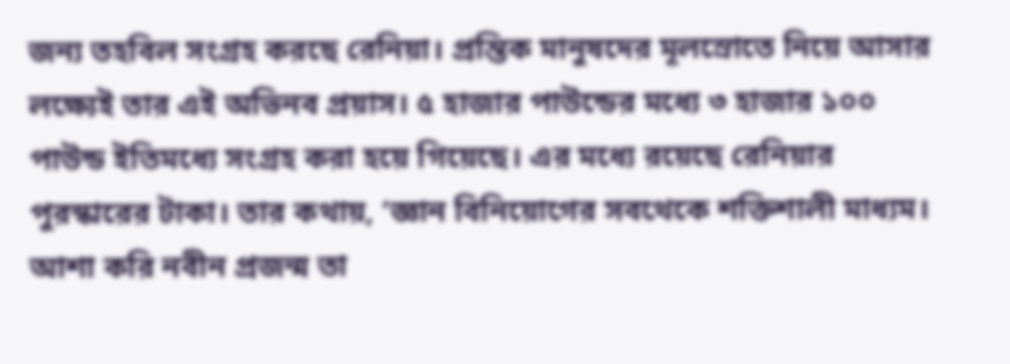জন্য তহবিল সংগ্রহ করছে রেনিয়া। প্রন্তিক মানুষদের মূলস্রোতে নিয়ে আসার লক্ষ্যেই তার এই অভিনব প্রয়াস। ৫ হাজার পাউন্ডের মধ্যে ৩ হাজার ১০০ পাউন্ড ইতিমধ্যে সংগ্রহ করা হয়ে গিয়েছে। এর মধ্যে রয়েছে রেনিয়ার পুরস্কারের টাকা। তার কথায়, ‘জ্ঞান বিনিয়োগের সবথেকে শক্তিশালী মাধ্যম। আশা করি নবীন প্রজন্ম তা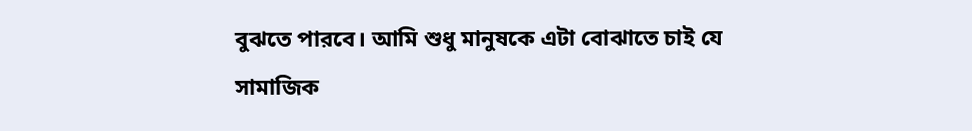বুঝতে পারবে। আমি শুধু মানুষকে এটা বোঝাতে চাই যে সামাজিক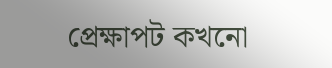প্রেক্ষাপট কখনো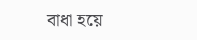বাধা হয়ে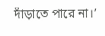দাঁড়াতে পারে না।’